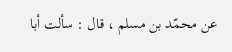عن محمّد بن مسلم ، قال : سألت أبا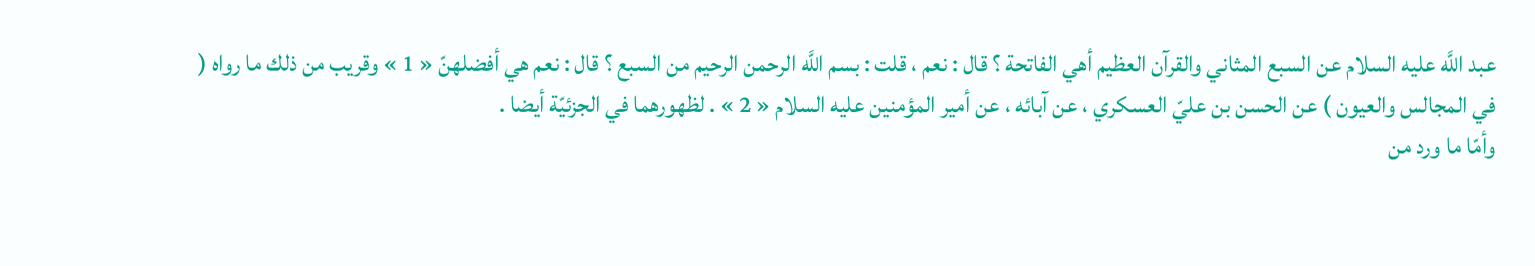عبد اللَّه عليه السلام عن السبع المثاني والقرآن العظيم أهي الفاتحة ؟ قال : نعم ، قلت : بسم اللَّه الرحمن الرحيم من السبع ؟ قال : نعم هي أفضلهنّ « 1 » وقريب من ذلك ما رواه ( في المجالس والعيون ) عن الحسن بن عليّ العسكري ، عن آبائه ، عن أمير المؤمنين عليه السلام « 2 » . لظهورهما في الجزئيّة أيضا .
وأمّا ما ورد من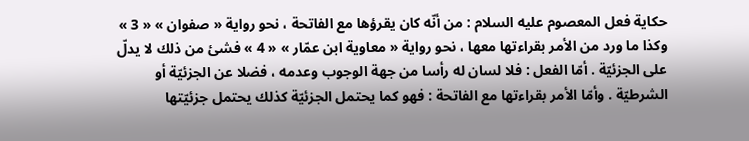حكاية فعل المعصوم عليه السلام : من أنّه كان يقرؤها مع الفاتحة ، نحو رواية « صفوان » « 3 » وكذا ما ورد من الأمر بقراءتها معها ، نحو رواية « معاوية ابن عمّار » « 4 » فشئ من ذلك لا يدلّ على الجزئيّة . أمّا الفعل : فلا لسان له رأسا من جهة الوجوب وعدمه ، فضلا عن الجزئيّة أو الشرطيّة . وأمّا الأمر بقراءتها مع الفاتحة : فهو كما يحتمل الجزئيّة كذلك يحتمل جزئيّتها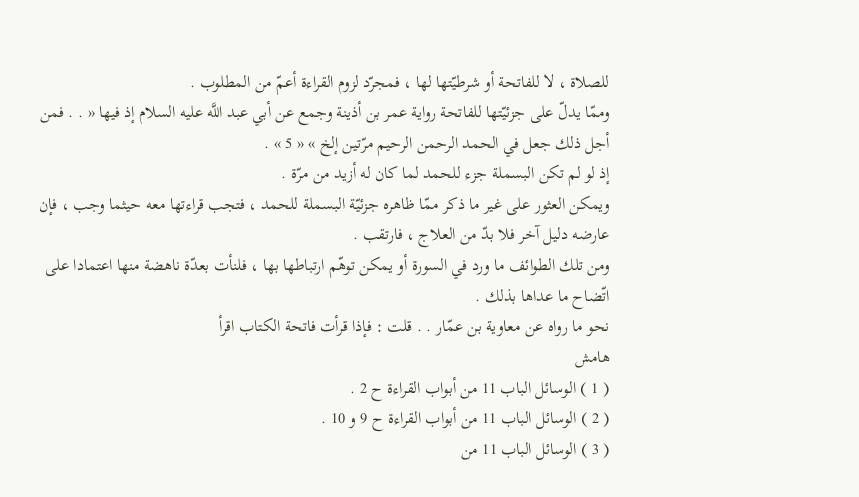للصلاة ، لا للفاتحة أو شرطيّتها لها ، فمجرّد لزوم القراءة أعمّ من المطلوب .
وممّا يدلّ على جزئيّتها للفاتحة رواية عمر بن أذينة وجمع عن أبي عبد اللَّه عليه السلام إذ فيها « . . فمن أجل ذلك جعل في الحمد الرحمن الرحيم مرّتين إلخ » « 5 » .
إذ لو لم تكن البسملة جزء للحمد لما كان له أزيد من مرّة .
ويمكن العثور على غير ما ذكر ممّا ظاهره جزئيّة البسملة للحمد ، فتجب قراءتها معه حيثما وجب ، فإن عارضه دليل آخر فلا بدّ من العلاج ، فارتقب .
ومن تلك الطوائف ما ورد في السورة أو يمكن توهّم ارتباطها بها ، فلنأت بعدّة ناهضة منها اعتمادا على اتّضاح ما عداها بذلك .
نحو ما رواه عن معاوية بن عمّار . . قلت : فإذا قرأت فاتحة الكتاب اقرأ
هامش
( 1 ) الوسائل الباب 11 من أبواب القراءة ح 2 .
( 2 ) الوسائل الباب 11 من أبواب القراءة ح 9 و 10 .
( 3 ) الوسائل الباب 11 من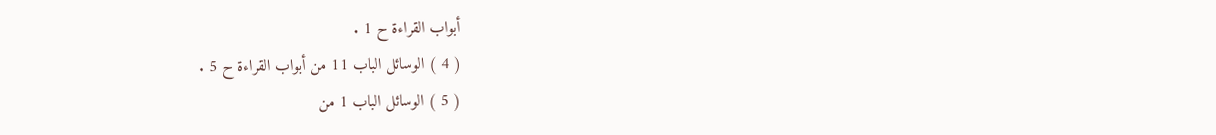أبواب القراءة ح 1 .
( 4 ) الوسائل الباب 11 من أبواب القراءة ح 5 .
( 5 ) الوسائل الباب 1 من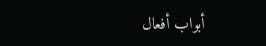أبواب أفعال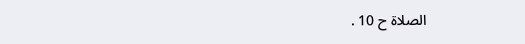الصلاة ح 10 .